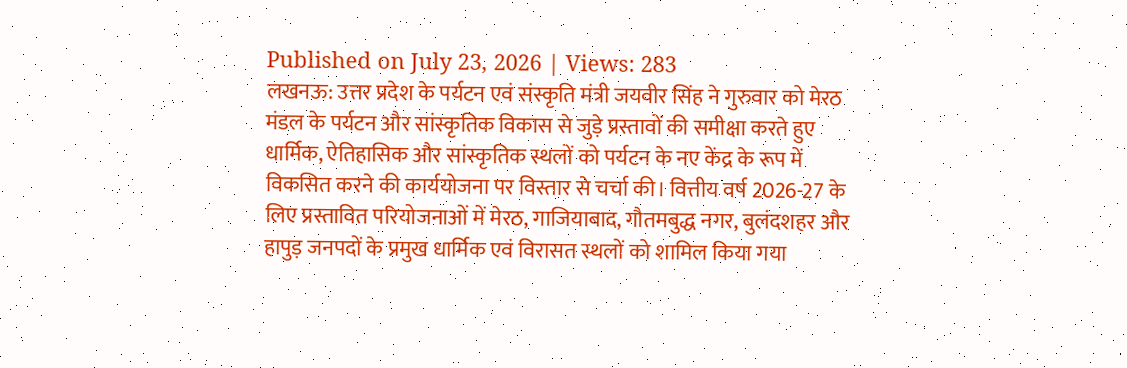Published on July 23, 2026 | Views: 283
लखनऊ: उत्तर प्रदेश के पर्यटन एवं संस्कृति मंत्री जयवीर सिंह ने गुरुवार को मेरठ मंडल के पर्यटन और सांस्कृतिक विकास से जुड़े प्रस्तावों की समीक्षा करते हुए धार्मिक, ऐतिहासिक और सांस्कृतिक स्थलों को पर्यटन के नए केंद्र के रूप में विकसित करने की कार्ययोजना पर विस्तार से चर्चा की। वित्तीय वर्ष 2026-27 के लिए प्रस्तावित परियोजनाओं में मेरठ, गाजियाबाद, गौतमबुद्ध नगर, बुलंदशहर और हापुड़ जनपदों के प्रमुख धार्मिक एवं विरासत स्थलों को शामिल किया गया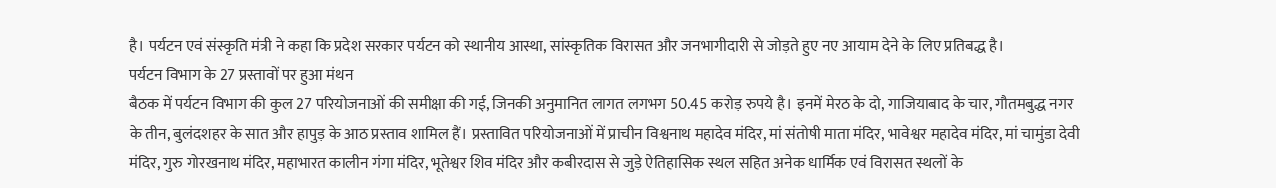है। पर्यटन एवं संस्कृति मंत्री ने कहा कि प्रदेश सरकार पर्यटन को स्थानीय आस्था, सांस्कृतिक विरासत और जनभागीदारी से जोड़ते हुए नए आयाम देने के लिए प्रतिबद्ध है।
पर्यटन विभाग के 27 प्रस्तावों पर हुआ मंथन
बैठक में पर्यटन विभाग की कुल 27 परियोजनाओं की समीक्षा की गई, जिनकी अनुमानित लागत लगभग 50.45 करोड़ रुपये है। इनमें मेरठ के दो, गाजियाबाद के चार, गौतमबुद्ध नगर के तीन, बुलंदशहर के सात और हापुड़ के आठ प्रस्ताव शामिल हैं। प्रस्तावित परियोजनाओं में प्राचीन विश्वनाथ महादेव मंदिर, मां संतोषी माता मंदिर, भावेश्वर महादेव मंदिर, मां चामुंडा देवी मंदिर, गुरु गोरखनाथ मंदिर, महाभारत कालीन गंगा मंदिर, भूतेश्वर शिव मंदिर और कबीरदास से जुड़े ऐतिहासिक स्थल सहित अनेक धार्मिक एवं विरासत स्थलों के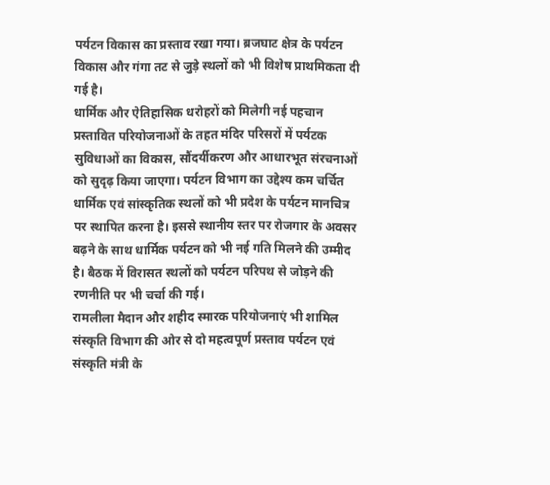पर्यटन विकास का प्रस्ताव रखा गया। ब्रजघाट क्षेत्र के पर्यटन विकास और गंगा तट से जुड़े स्थलों को भी विशेष प्राथमिकता दी गई है।
धार्मिक और ऐतिहासिक धरोहरों को मिलेगी नई पहचान
प्रस्तावित परियोजनाओं के तहत मंदिर परिसरों में पर्यटक सुविधाओं का विकास, सौंदर्यीकरण और आधारभूत संरचनाओं को सुदृढ़ किया जाएगा। पर्यटन विभाग का उद्देश्य कम चर्चित धार्मिक एवं सांस्कृतिक स्थलों को भी प्रदेश के पर्यटन मानचित्र पर स्थापित करना है। इससे स्थानीय स्तर पर रोजगार के अवसर बढ़ने के साथ धार्मिक पर्यटन को भी नई गति मिलने की उम्मीद है। बैठक में विरासत स्थलों को पर्यटन परिपथ से जोड़ने की रणनीति पर भी चर्चा की गई।
रामलीला मैदान और शहीद स्मारक परियोजनाएं भी शामिल
संस्कृति विभाग की ओर से दो महत्वपूर्ण प्रस्ताव पर्यटन एवं संस्कृति मंत्री के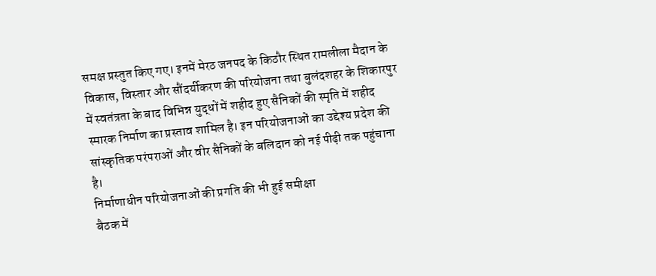समक्ष प्रस्तुत किए गए। इनमें मेरठ जनपद के किठौर स्थित रामलीला मैदान के विकास, विस्तार और सौंदर्यीकरण की परियोजना तथा बुलंदशहर के शिकारपुर में स्वतंत्रता के बाद विभिन्न युद्धों में शहीद हुए सैनिकों की स्मृति में शहीद स्मारक निर्माण का प्रस्ताव शामिल है। इन परियोजनाओं का उद्देश्य प्रदेश की सांस्कृतिक परंपराओं और वीर सैनिकों के बलिदान को नई पीढ़ी तक पहुंचाना है।
निर्माणाधीन परियोजनाओं की प्रगति की भी हुई समीक्षा
बैठक में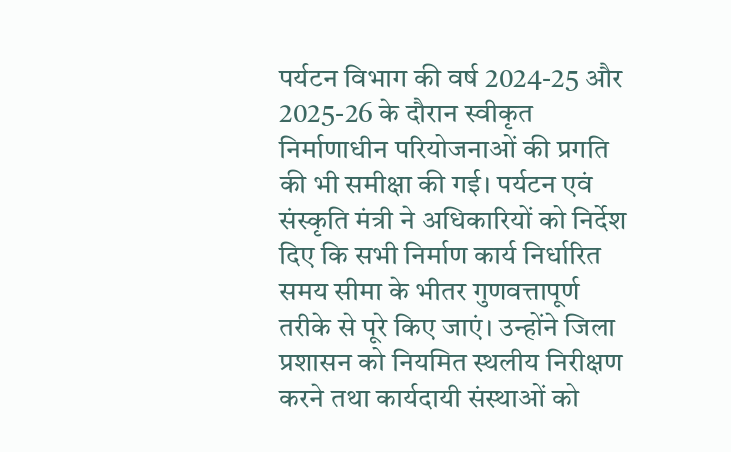पर्यटन विभाग की वर्ष 2024-25 और 2025-26 के दौरान स्वीकृत निर्माणाधीन परियोजनाओं की प्रगति की भी समीक्षा की गई। पर्यटन एवं संस्कृति मंत्री ने अधिकारियों को निर्देश दिए कि सभी निर्माण कार्य निर्धारित समय सीमा के भीतर गुणवत्तापूर्ण तरीके से पूरे किए जाएं। उन्होंने जिला प्रशासन को नियमित स्थलीय निरीक्षण करने तथा कार्यदायी संस्थाओं को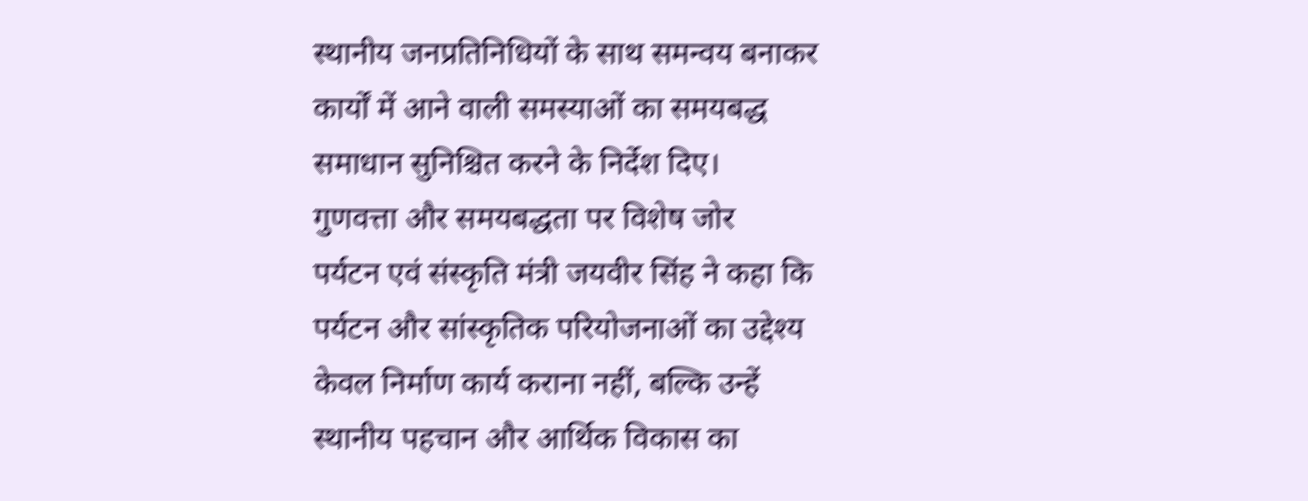स्थानीय जनप्रतिनिधियों के साथ समन्वय बनाकर कार्यों में आने वाली समस्याओं का समयबद्ध समाधान सुनिश्चित करने के निर्देश दिए।
गुणवत्ता और समयबद्धता पर विशेष जोर
पर्यटन एवं संस्कृति मंत्री जयवीर सिंह ने कहा कि पर्यटन और सांस्कृतिक परियोजनाओं का उद्देश्य केवल निर्माण कार्य कराना नहीं, बल्कि उन्हें स्थानीय पहचान और आर्थिक विकास का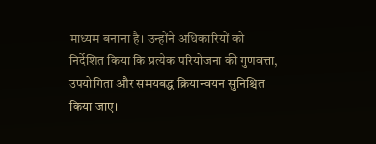माध्यम बनाना है। उन्होंने अधिकारियों को निर्देशित किया कि प्रत्येक परियोजना की गुणवत्ता, उपयोगिता और समयबद्ध क्रियान्वयन सुनिश्चित किया जाए।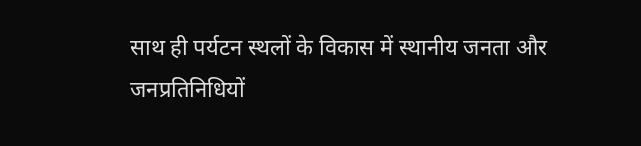साथ ही पर्यटन स्थलों के विकास में स्थानीय जनता और जनप्रतिनिधियों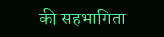की सहभागिता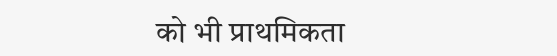को भी प्राथमिकता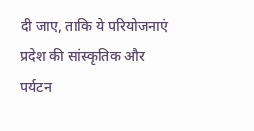दी जाए, ताकि ये परियोजनाएं प्रदेश की सांस्कृतिक और पर्यटन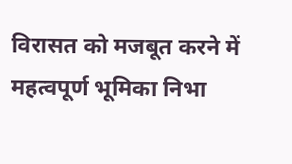विरासत को मजबूत करने में महत्वपूर्ण भूमिका निभा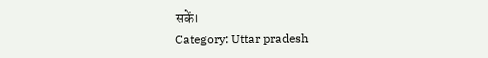सकें।
Category: Uttar pradesh